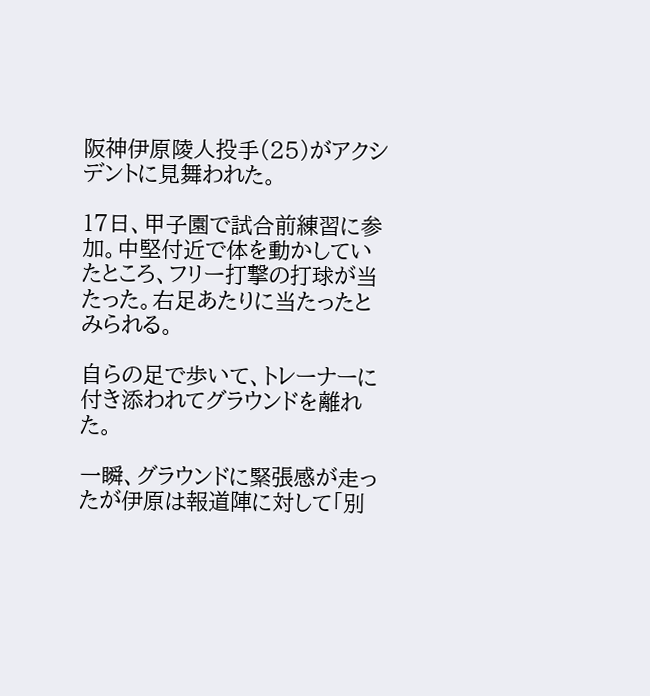阪神伊原陵人投手(25)がアクシデントに見舞われた。

17日、甲子園で試合前練習に参加。中堅付近で体を動かしていたところ、フリー打撃の打球が当たった。右足あたりに当たったとみられる。

自らの足で歩いて、トレーナーに付き添われてグラウンドを離れた。

一瞬、グラウンドに緊張感が走ったが伊原は報道陣に対して「別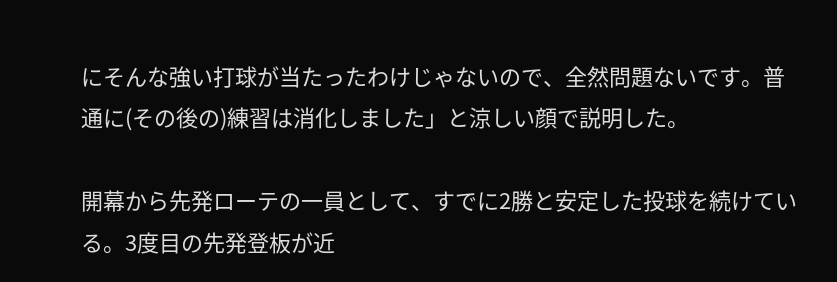にそんな強い打球が当たったわけじゃないので、全然問題ないです。普通に(その後の)練習は消化しました」と涼しい顔で説明した。

開幕から先発ローテの一員として、すでに2勝と安定した投球を続けている。3度目の先発登板が近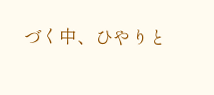づく中、ひやりと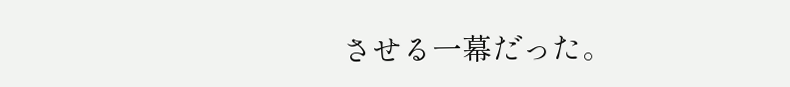させる一幕だった。